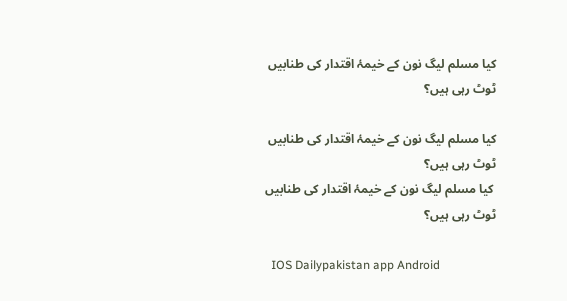کیا مسلم لیگ نون کے خیمۂ اقتدار کی طنابیں ٹوٹ رہی ہیں؟

کیا مسلم لیگ نون کے خیمۂ اقتدار کی طنابیں ٹوٹ رہی ہیں؟
 کیا مسلم لیگ نون کے خیمۂ اقتدار کی طنابیں ٹوٹ رہی ہیں؟

  IOS Dailypakistan app Android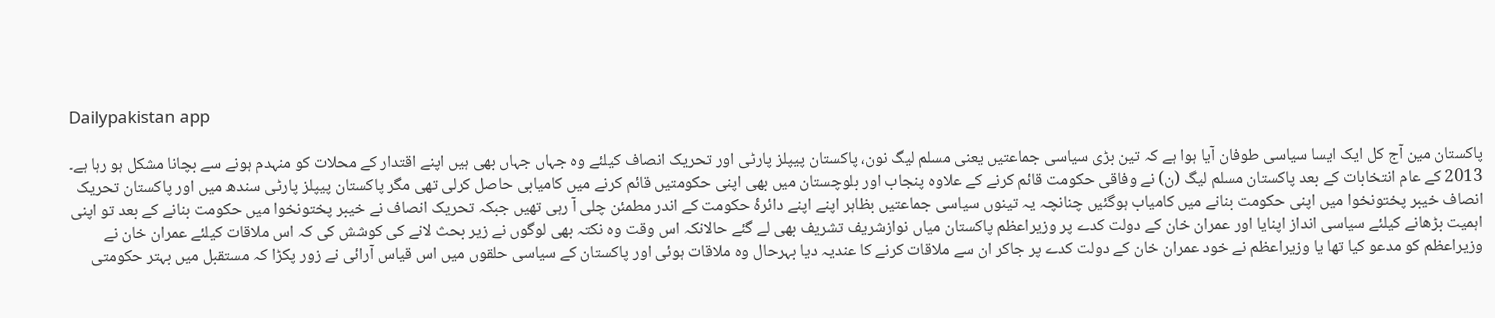Dailypakistan app

پاکستان مین آج کل ایک ایسا سیاسی طوفان آیا ہوا ہے کہ تین بڑی سیاسی جماعتیں یعنی مسلم لیگ نون، پاکستان پیپلز پارٹی اور تحریک انصاف کیلئے وہ جہاں جہاں بھی ہیں اپنے اقتدار کے محلات کو منہدم ہونے سے بچانا مشکل ہو رہا ہے۔ 2013 کے عام انتخابات کے بعد پاکستان مسلم لیگ (ن) نے وفاقی حکومت قائم کرنے کے علاوہ پنجاب اور بلوچستان میں بھی اپنی حکومتیں قائم کرنے میں کامیابی حاصل کرلی تھی مگر پاکستان پیپلز پارٹی سندھ میں اور پاکستان تحریک انصاف خیبر پختونخوا میں اپنی حکومت بنانے میں کامیاب ہوگئیں چنانچہ یہ تینوں سیاسی جماعتیں بظاہر اپنے اپنے دائرۂ حکومت کے اندر مطمئن چلی آ رہی تھیں جبکہ تحریک انصاف نے خیبر پختونخوا میں حکومت بنانے کے بعد تو اپنی اہمیت بڑھانے کیلئے سیاسی انداز اپنایا اور عمران خان کے دولت کدے پر وزیراعظم پاکستان میاں نوازشریف تشریف بھی لے گئے حالانکہ اس وقت وہ نکتہ بھی لوگوں نے زیر بحث لانے کی کوشش کی کہ اس ملاقات کیلئے عمران خان نے وزیراعظم کو مدعو کیا تھا یا وزیراعظم نے خود عمران خان کے دولت کدے پر جاکر ان سے ملاقات کرنے کا عندیہ دیا بہرحال وہ ملاقات ہوئی اور پاکستان کے سیاسی حلقوں میں اس قیاس آرائی نے زور پکڑا کہ مستقبل میں بہتر حکومتی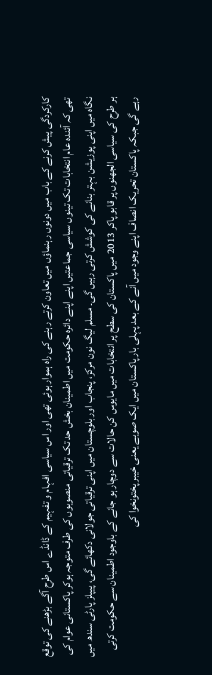کارکردگی پیش کرنے کے باب میں دونوں رہنماؤں میں تعاون کرتے رہنے کی راہ ہموار ہوئی تھی اور اس سیاسی افہام و تفہیم کے ڈانڈے اس طرح آگے بڑھنے کی توقع تھی کہ آئندہ عام انتخابات تک تینوں سیاسی جماعتیں اپنے اپنے دائرہ حکومت میں اطمینان بخش حد تک ترقیاتی منصوبوں کی طرف متوجہ ہوکر پاکستانی عوام کی نگاہ میں اپنی پوزیشن بہتر بنانے کی کوشش کرتی رہیں گی۔ مسلم لیگ نون مرکز، پنجاب اور بلوچستان میں اپنی ترقیاتی جولانی دکھائے گی، پیپلز پارٹی سندھ میں ہر طرح کی سیاسی الجھنوں پر قابو پاکر 2013 میں پاکستان کی سطح پر انتخابات میں مایوس کن حالات سے دوچار ہو جانے کے باوجود اطمینان سے حکومت کرتی رہے گی جبکہ پاکستان تحریک انصاف اپنے وجود میں آنے کے بعد پہلی بار پاکستان میں ایک صوبے یعنی خیبر پختونخوا کی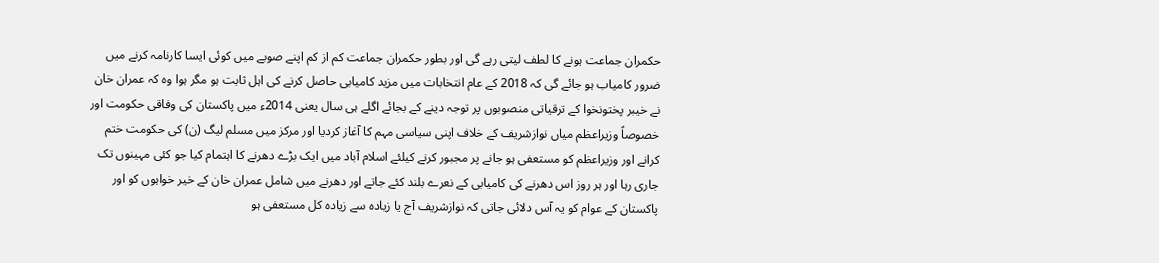حکمران جماعت ہونے کا لطف لیتی رہے گی اور بطور حکمران جماعت کم از کم اپنے صوبے میں کوئی ایسا کارنامہ کرنے میں ضرور کامیاب ہو جائے گی کہ 2018 کے عام انتخابات میں مزید کامیابی حاصل کرنے کی اہل ثابت ہو مگر ہوا وہ کہ عمران خان نے خیبر پختونخوا کے ترقیاتی منصوبوں پر توجہ دینے کے بجائے اگلے ہی سال یعنی 2014ء میں پاکستان کی وفاقی حکومت اور خصوصاً وزیراعظم میاں نوازشریف کے خلاف اپنی سیاسی مہم کا آغاز کردیا اور مرکز میں مسلم لیگ (ن) کی حکومت ختم کرانے اور وزیراعظم کو مستعفی ہو جانے پر مجبور کرنے کیلئے اسلام آباد میں ایک بڑے دھرنے کا اہتمام کیا جو کئی مہینوں تک جاری رہا اور ہر روز اس دھرنے کی کامیابی کے نعرے بلند کئے جاتے اور دھرنے میں شامل عمران خان کے خیر خواہوں کو اور پاکستان کے عوام کو یہ آس دلائی جاتی کہ نوازشریف آج یا زیادہ سے زیادہ کل مستعفی ہو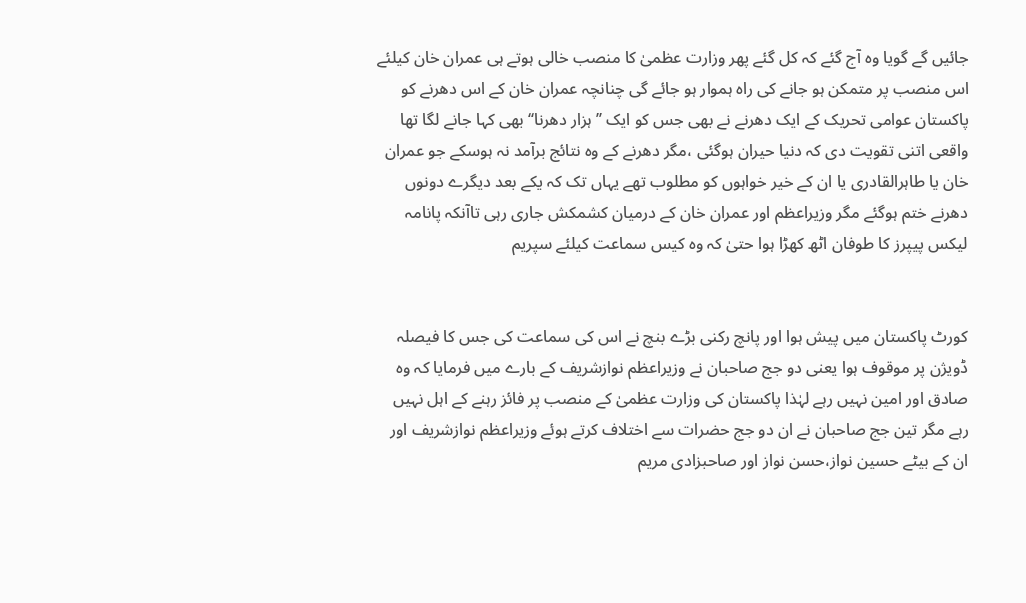جائیں گے گویا وہ آج گئے کہ کل گئے پھر وزارت عظمیٰ کا منصب خالی ہوتے ہی عمران خان کیلئے اس منصب پر متمکن ہو جانے کی راہ ہموار ہو جائے گی چنانچہ عمران خان کے اس دھرنے کو پاکستان عوامی تحریک کے ایک دھرنے نے بھی جس کو ایک ’’ہزار دھرنا‘‘ بھی کہا جانے لگا تھا واقعی اتنی تقویت دی کہ دنیا حیران ہوگئی ،مگر دھرنے کے وہ نتائج برآمد نہ ہوسکے جو عمران خان یا طاہرالقادری یا ان کے خیر خواہوں کو مطلوب تھے یہاں تک کہ یکے بعد دیگرے دونوں دھرنے ختم ہوگئے مگر وزیراعظم اور عمران خان کے درمیان کشمکش جاری رہی تاآنکہ پانامہ لیکس پیپرز کا طوفان اٹھ کھڑا ہوا حتیٰ کہ وہ کیس سماعت کیلئے سپریم


کورٹ پاکستان میں پیش ہوا اور پانچ رکنی بڑے بنچ نے اس کی سماعت کی جس کا فیصلہ ڈویژن پر موقوف ہوا یعنی دو جج صاحبان نے وزیراعظم نوازشریف کے بارے میں فرمایا کہ وہ صادق اور امین نہیں رہے لہٰذا پاکستان کی وزارت عظمیٰ کے منصب پر فائز رہنے کے اہل نہیں رہے مگر تین جج صاحبان نے ان دو جج حضرات سے اختلاف کرتے ہوئے وزیراعظم نوازشریف اور ان کے بیٹے حسین نواز،حسن نواز اور صاحبزادی مریم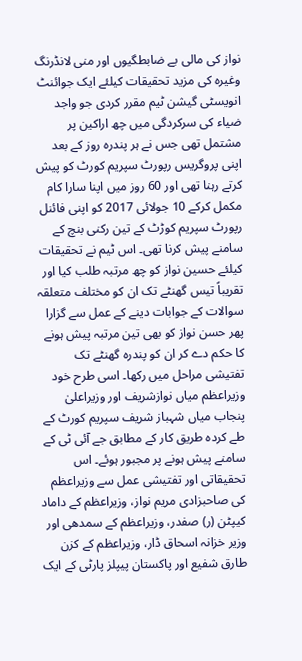نواز کی مالی بے ضابطگیوں اور منی لانڈرنگ وغیرہ کی مزید تحقیقات کیلئے ایک جوائنٹ انویسٹی گیشن ٹیم مقرر کردی جو واجد ضیاء کی سرکردگی میں چھ اراکین پر مشتمل تھی جس نے ہر پندرہ روز کے بعد اپنی پروگریس رپورٹ سپریم کورٹ کو پیش کرتے رہنا تھی اور 60 روز میں اپنا سارا کام مکمل کرکے 10 جولائی 2017 کو اپنی فائنل رپورٹ سپریم کوڑٹ کے تین رکنی بنچ کے سامنے پیش کرنا تھی۔ اس ٹیم نے تحقیقات کیلئے حسین نواز کو چھ مرتبہ طلب کیا اور تقریباً تیس گھنٹے تک ان کو مختلف متعلقہ سوالات کے جوابات دینے کے عمل سے گزارا پھر حسن نواز کو بھی تین مرتبہ پیش ہونے کا حکم دے کر ان کو پندرہ گھنٹے تک تفتیشی مراحل میں رکھا۔ اسی طرح خود وزیراعظم میاں نوازشریف اور وزیراعلیٰ پنجاب میاں شہباز شریف سپریم کورٹ کے طے کردہ طریق کار کے مطابق جے آئی ٹی کے سامنے پیش ہونے پر مجبور ہوئے۔ اس تحقیقاتی اور تفتیشی عمل سے وزیراعظم کی صاحبزادی مریم نواز، وزیراعظم کے داماد کیپٹن (ر) صفدر، وزیراعظم کے سمدھی اور وزیر خزانہ اسحاق ڈار، وزیراعظم کے کزن طارق شفیع اور پاکستان پیپلز پارٹی کے ایک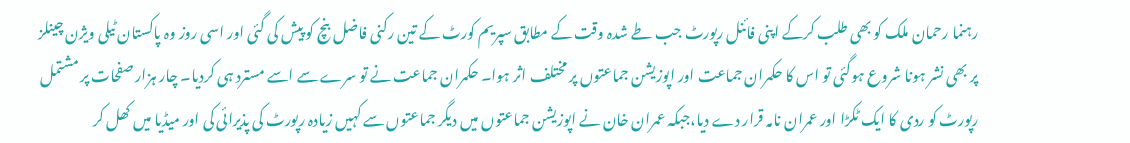رہنما رحمان ملک کو بھی طلب کرکے اپنی فائنل رپورٹ جب طے شدہ وقت کے مطابق سپریم کورٹ کے تین رکنی فاضل بنچ کو پیش کی گئی اور اسی روز وہ پاکستان ٹیلی ویژن چینلز پر بھی نشر ہونا شروع ہوگئی تو اس کا حکمران جماعت اور اپوزیشن جماعتوں پر مختلف اثر ہوا۔ حکمران جماعت نے تو سرے سے اسے مسترد ہی کردیا۔ چار ہزار صفحات پر مشتمل رپورٹ کو ردی کا ایک ٹکڑا اور عمران نامہ قرار دے دیا،جبکہ عمران خان نے اپوزیشن جماعتوں میں دیگر جماعتوں سے کہیں زیادہ رپورٹ کی پذیرائی کی اور میڈیا میں کھل کر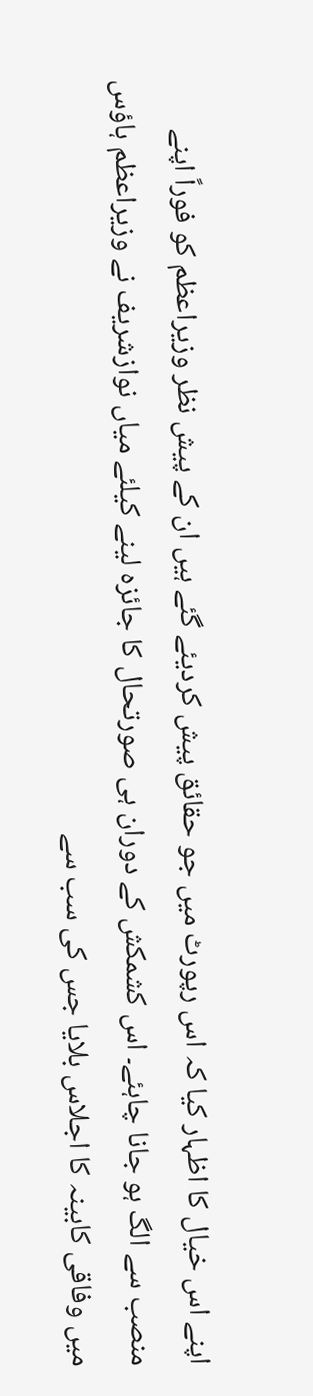اپنے اس خیال کا اظہار کیا کہ اس رپورٹ میں جو حقائق پیش کردیئے گئے ہیں ان کے پیش نظر وزیراعظم کو فوراً اپنے منصب سے الگ ہو جانا چاہئے۔ اس کشمکش کے دوران ہی صورتحال کا جائزہ لینے کیلئے میاں نوازشریف نے وزیراعظم ہاؤس میں وفاقی کابینہ کا اجلاس بلایا جس کی سب سے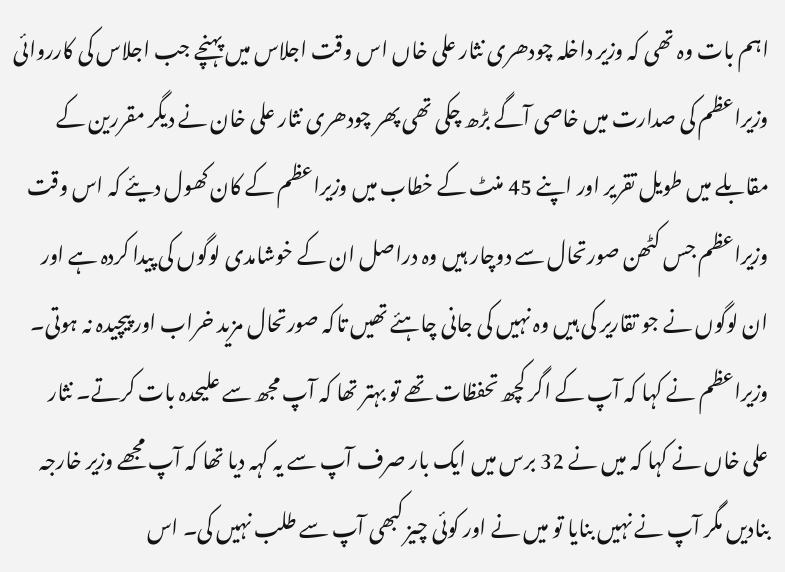اہم بات وہ تھی کہ وزیر داخلہ چودھری نثار علی خاں اس وقت اجلاس میں پہنچے جب اجلاس کی کارروائی وزیراعظم کی صدارت میں خاصی آگے بڑھ چکی تھی پھر چودھری نثار علی خان نے دیگر مقررین کے مقابلے میں طویل تقریر اور اپنے 45 منٹ کے خطاب میں وزیراعظم کے کان کھول دیئے کہ اس وقت وزیراعظم جس کٹھن صورتحال سے دوچار ہیں وہ دراصل ان کے خوشامدی لوگوں کی پیدا کردہ ہے اور ان لوگوں نے جو تقاریر کی ہیں وہ نہیں کی جانی چاہئے تھیں تاکہ صورتحال مزید خراب اور پیچیدہ نہ ہوتی۔ وزیراعظم نے کہا کہ آپ کے اگر کچھ تحفظات تھے تو بہتر تھا کہ آپ مجھ سے علیحدہ بات کرتے۔ نثار علی خاں نے کہا کہ میں نے 32 برس میں ایک بار صرف آپ سے یہ کہہ دیا تھا کہ آپ مجھے وزیر خارجہ بنادیں مگر آپ نے نہیں بنایا تو میں نے اور کوئی چیز کبھی آپ سے طلب نہیں کی۔ اس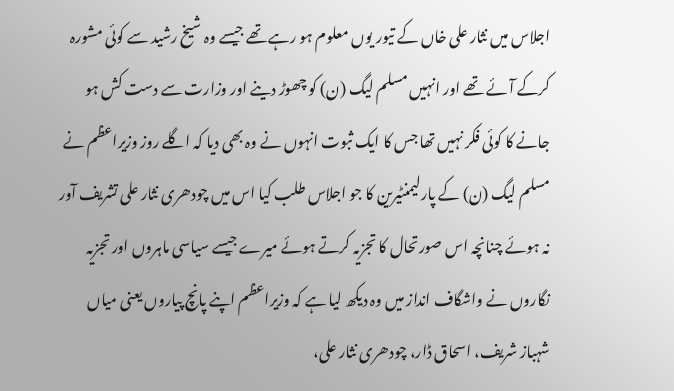اجلاس میں نثار علی خاں کے تیور یوں معلوم ہو رہے تھے جیسے وہ شیخ رشید سے کوئی مشورہ کرکے آئے تھے اور انہیں مسلم لیگ (ن) کو چھوڑ دینے اور وزارت سے دست کش ہو جانے کا کوئی فکر نہیں تھا جس کا ایک ثبوت انہوں نے وہ بھی دیا کہ اگلے روز وزیراعظم نے مسلم لیگ (ن) کے پارلیمنٹیرین کا جو اجلاس طلب کیا اس میں چودھری نثار علی تشریف آور نہ ہوئے چنانچہ اس صورتحال کا تجزیہ کرتے ہوئے میرے جیسے سیاسی ماہروں اور تجزیہ نگاروں نے واشگاف انداز میں وہ دیکھ لیا ہے کہ وزیراعظم اپنے پانچ پیاروں یعنی میاں شہباز شریف، اسحاق ڈار، چودھری نثار علی،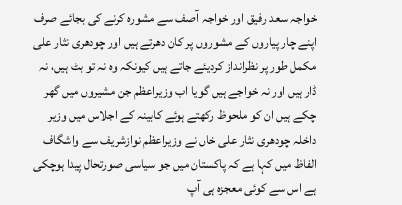خواجہ سعد رفیق اور خواجہ آصف سے مشورہ کرنے کی بجائے صرف اپنے چار پیاروں کے مشوروں پر کان دھرتے ہیں اور چودھری نثار علی مکمل طور پر نظرانداز کردیئے جاتے ہیں کیونکہ وہ نہ تو بٹ ہیں، نہ ڈار ہیں اور نہ خواجے ہیں گویا اب وزیراعظم جن مشیروں میں گھر چکے ہیں ان کو ملحوظ رکھتے ہوئے کابینہ کے اجلاس میں وزیر داخلہ چودھری نثار علی خاں نے وزیراعظم نوازشریف سے واشگاف الفاظ میں کہا ہے کہ پاکستان میں جو سیاسی صورتحال پیدا ہوچکی ہے اس سے کوئی معجزہ ہی آپ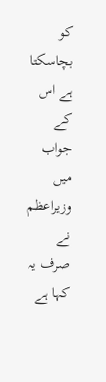کو بچاسکتا ہے اس کے جواب میں وزیراعظم نے صرف یہ کہا ہے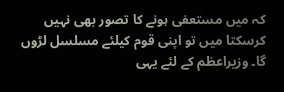کہ میں مستعفی ہونے کا تصور بھی نہیں کرسکتا میں تو اپنی قوم کیلئے مسلسل لڑوں گا۔ وزیراعظم کے لئے یہی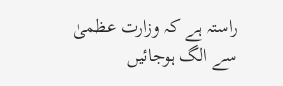راستہ ہے کہ وزارت عظمیٰ سے الگ ہوجائیں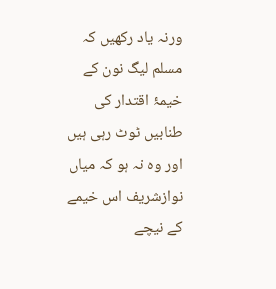ورنہ یاد رکھیں کہ مسلم لیگ نون کے خیمۂ اقتدار کی طنابیں ٹوٹ رہی ہیں اور وہ نہ ہو کہ میاں نوازشریف اس خیمے کے نیچے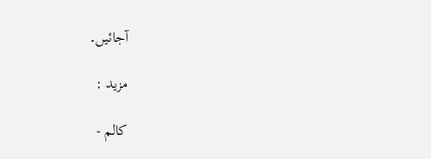آجائیں۔

مزید :

کالم -